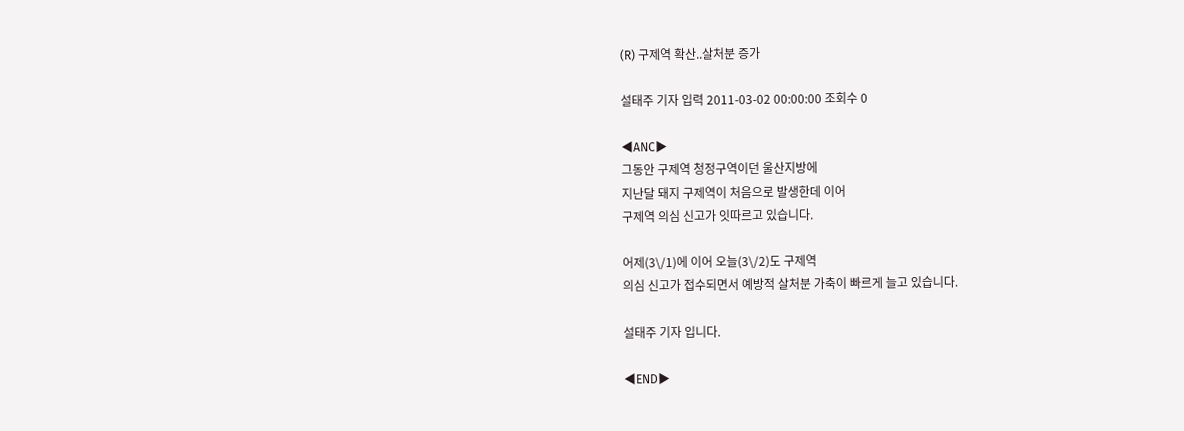(R) 구제역 확산..살처분 증가

설태주 기자 입력 2011-03-02 00:00:00 조회수 0

◀ANC▶
그동안 구제역 청정구역이던 울산지방에
지난달 돼지 구제역이 처음으로 발생한데 이어
구제역 의심 신고가 잇따르고 있습니다.

어제(3\/1)에 이어 오늘(3\/2)도 구제역
의심 신고가 접수되면서 예방적 살처분 가축이 빠르게 늘고 있습니다.

설태주 기자 입니다.

◀END▶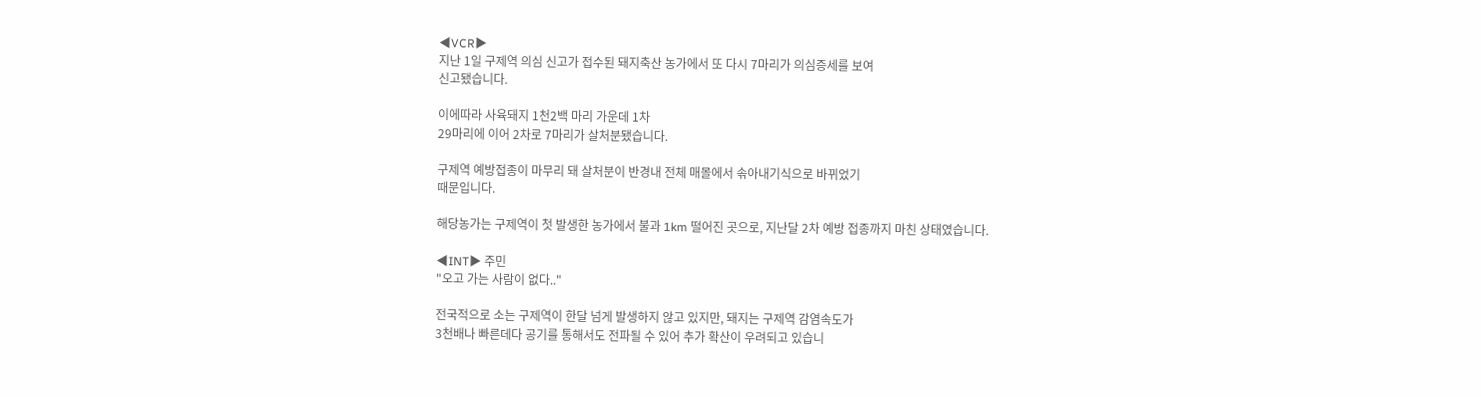◀VCR▶
지난 1일 구제역 의심 신고가 접수된 돼지축산 농가에서 또 다시 7마리가 의심증세를 보여
신고됐습니다.

이에따라 사육돼지 1천2백 마리 가운데 1차
29마리에 이어 2차로 7마리가 살처분됐습니다.

구제역 예방접종이 마무리 돼 살처분이 반경내 전체 매몰에서 솎아내기식으로 바뀌었기
때문입니다.

해당농가는 구제역이 첫 발생한 농가에서 불과 1km 떨어진 곳으로, 지난달 2차 예방 접종까지 마친 상태였습니다.

◀INT▶ 주민
"오고 가는 사람이 없다.."

전국적으로 소는 구제역이 한달 넘게 발생하지 않고 있지만, 돼지는 구제역 감염속도가
3천배나 빠른데다 공기를 통해서도 전파될 수 있어 추가 확산이 우려되고 있습니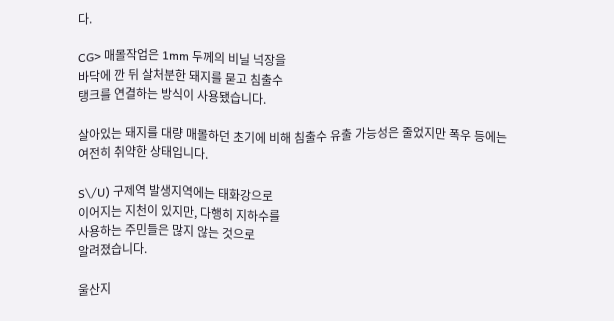다.

CG> 매몰작업은 1mm 두께의 비닐 넉장을
바닥에 깐 뒤 살처분한 돼지를 묻고 침출수
탱크를 연결하는 방식이 사용됐습니다.

살아있는 돼지를 대량 매몰하던 초기에 비해 침출수 유출 가능성은 줄었지만 폭우 등에는
여전히 취약한 상태입니다.

S\/U) 구제역 발생지역에는 태화강으로
이어지는 지천이 있지만, 다행히 지하수를
사용하는 주민들은 많지 않는 것으로
알려졌습니다.

울산지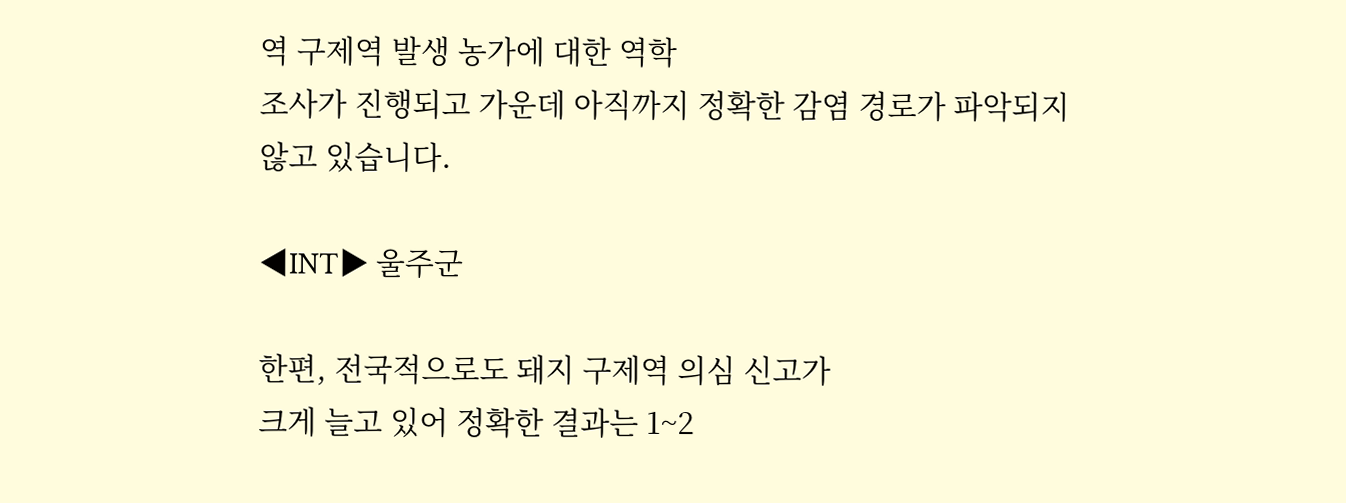역 구제역 발생 농가에 대한 역학
조사가 진행되고 가운데 아직까지 정확한 감염 경로가 파악되지 않고 있습니다.

◀INT▶ 울주군

한편, 전국적으로도 돼지 구제역 의심 신고가
크게 늘고 있어 정확한 결과는 1~2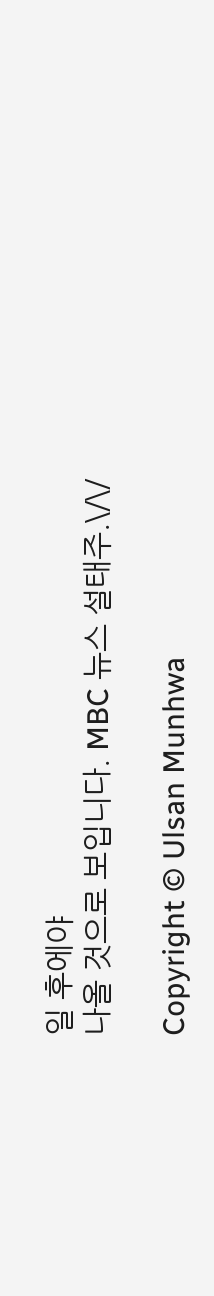일 후에야
나올 것으로 보입니다. MBC 뉴스 설태주.\/\/

Copyright © Ulsan Munhwa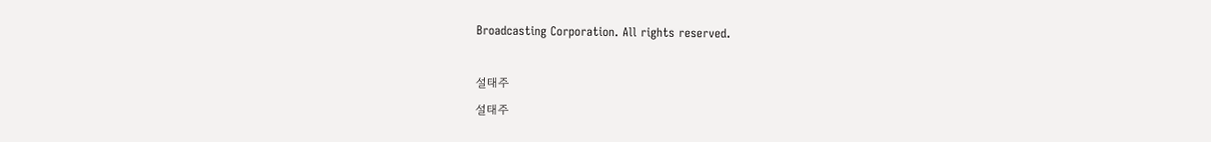Broadcasting Corporation. All rights reserved.

설태주
설태주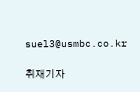suel3@usmbc.co.kr

취재기자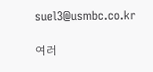suel3@usmbc.co.kr

여러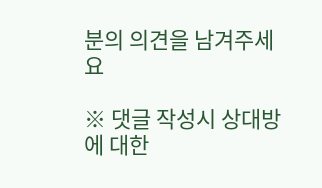분의 의견을 남겨주세요

※ 댓글 작성시 상대방에 대한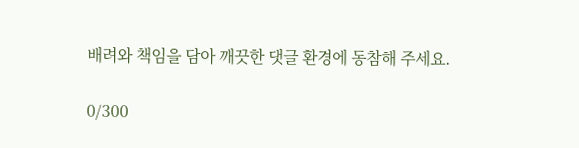배려와 책임을 담아 깨끗한 댓글 환경에 동참해 주세요.

0/300